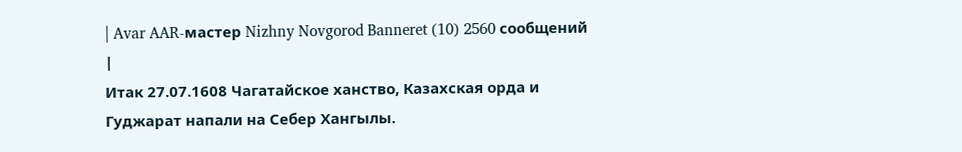| Avar AAR-мастер Nizhny Novgorod Banneret (10) 2560 сообщений |
Итак 27.07.1608 Чагатайское ханство, Казахская орда и Гуджарат напали на Себер Хангылы.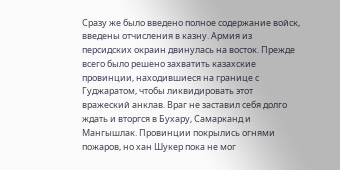Сразу же было введено полное содержание войск, введены отчисления в казну. Армия из персидских окраин двинулась на восток. Прежде всего было решено захватить казахские провинции, находившиеся на границе с Гуджаратом, чтобы ликвидировать этот вражеский анклав. Враг не заставил себя долго ждать и вторгся в Бухару, Самарканд и Мангышлак. Провинции покрылись огнями пожаров, но хан Шукер пока не мог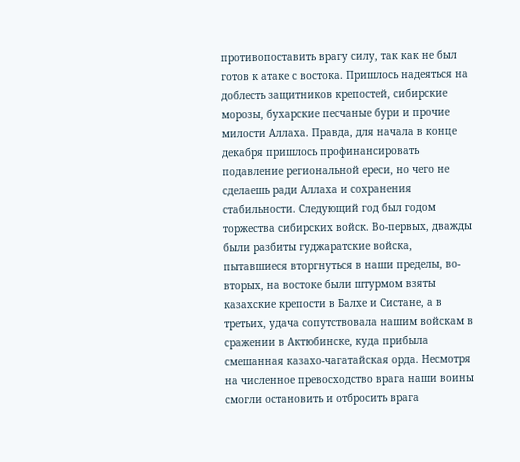противопоставить врагу силу, так как не был готов к атаке с востока. Пришлось надеяться на доблесть защитников крепостей, сибирские морозы, бухарские песчаные бури и прочие милости Аллаха. Правда, для начала в конце декабря пришлось профинансировать подавление региональной ереси, но чего не сделаешь ради Аллаха и сохранения стабильности. Следующий год был годом торжества сибирских войск. Во-первых, дважды были разбиты гуджаратские войска, пытавшиеся вторгнуться в наши пределы, во-вторых, на востоке были штурмом взяты казахские крепости в Балхе и Систане, а в третьих, удача сопутствовала нашим войскам в сражении в Актюбинске, куда прибыла смешанная казахо-чагатайская орда. Несмотря на численное превосходство врага наши воины смогли остановить и отбросить врага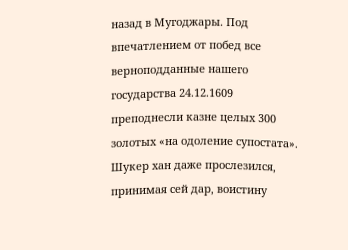назад в Мугоджары. Под впечатлением от побед все верноподданные нашего государства 24.12.1609 преподнесли казне целых 300 золотых «на одоление супостата». Шукер хан даже прослезился, принимая сей дар, воистину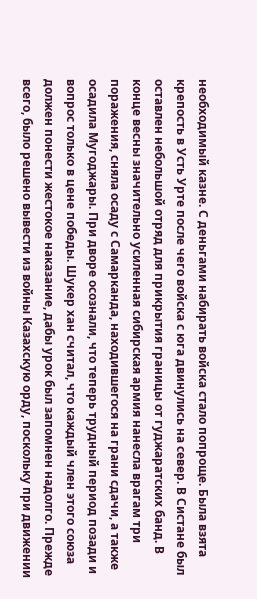необходимый казне. С деньгами набирать войска стало попроще. Была взята крепость в Усть Урте после чего войска с юга двинулись на север. В Систане был оставлен небольшой отряд для прикрытия границы от гуджаратских банд. В конце весны значительно усиленная сибирская армия нанесла врагам три поражения, сняла осаду с Самарканда, находившегося на грани сдачи, а также осадила Мугоджары. При дворе осознали, что теперь трудный период позади и вопрос только в цене победы. Шукер хан считал, что каждый член этого союза должен понести жестокое наказание, дабы урок был запомнен надолго. Прежде всего, было решено вывести из войны Казахскую орду, поскольку при движении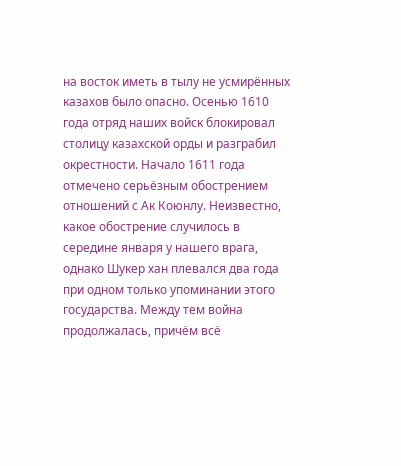на восток иметь в тылу не усмирённых казахов было опасно. Осенью 1610 года отряд наших войск блокировал столицу казахской орды и разграбил окрестности. Начало 1611 года отмечено серьёзным обострением отношений с Ак Коюнлу. Неизвестно, какое обострение случилось в середине января у нашего врага, однако Шукер хан плевался два года при одном только упоминании этого государства. Между тем война продолжалась, причём всё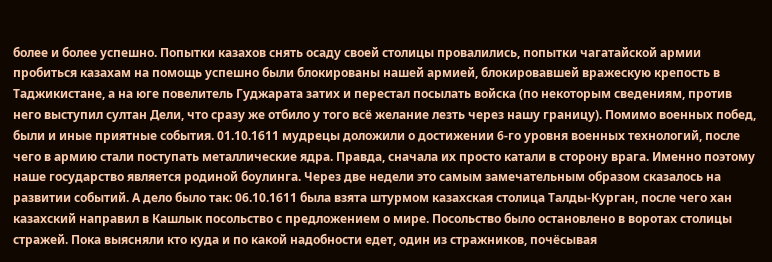более и более успешно. Попытки казахов снять осаду своей столицы провалились, попытки чагатайской армии пробиться казахам на помощь успешно были блокированы нашей армией, блокировавшей вражескую крепость в Таджикистане, а на юге повелитель Гуджарата затих и перестал посылать войска (по некоторым сведениям, против него выступил султан Дели, что сразу же отбило у того всё желание лезть через нашу границу). Помимо военных побед, были и иные приятные события. 01.10.1611 мудрецы доложили о достижении 6-го уровня военных технологий, после чего в армию стали поступать металлические ядра. Правда, сначала их просто катали в сторону врага. Именно поэтому наше государство является родиной боулинга. Через две недели это самым замечательным образом сказалось на развитии событий. А дело было так: 06.10.1611 была взята штурмом казахская столица Талды-Курган, после чего хан казахский направил в Кашлык посольство с предложением о мире. Посольство было остановлено в воротах столицы стражей. Пока выясняли кто куда и по какой надобности едет, один из стражников, почёсывая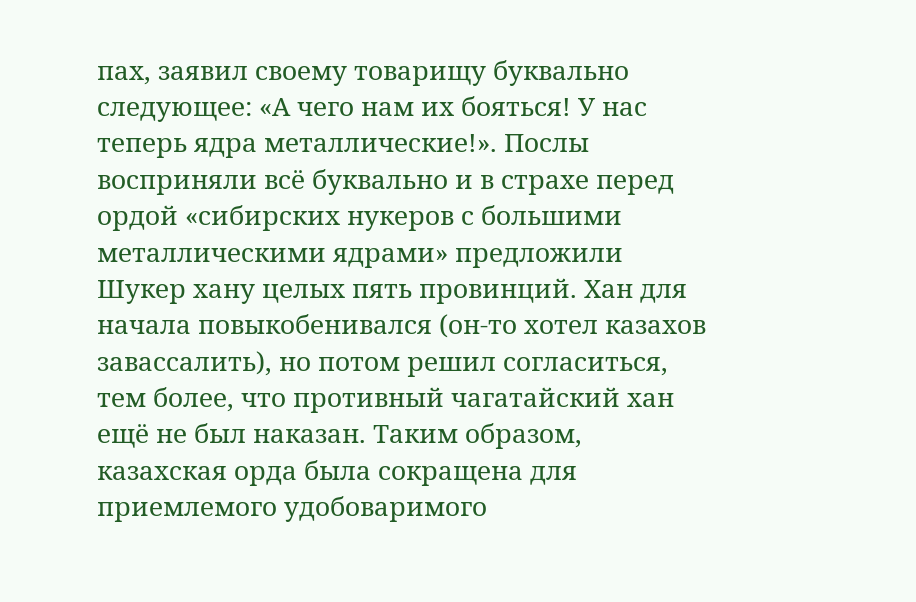пах, заявил своему товарищу буквально следующее: «А чего нам их бояться! У нас теперь ядра металлические!». Послы восприняли всё буквально и в страхе перед ордой «сибирских нукеров с большими металлическими ядрами» предложили Шукер хану целых пять провинций. Хан для начала повыкобенивался (он-то хотел казахов завассалить), но потом решил согласиться, тем более, что противный чагатайский хан ещё не был наказан. Таким образом, казахская орда была сокращена для приемлемого удобоваримого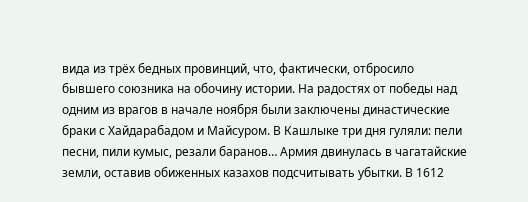вида из трёх бедных провинций, что, фактически, отбросило бывшего союзника на обочину истории. На радостях от победы над одним из врагов в начале ноября были заключены династические браки с Хайдарабадом и Майсуром. В Кашлыке три дня гуляли: пели песни, пили кумыс, резали баранов… Армия двинулась в чагатайские земли, оставив обиженных казахов подсчитывать убытки. В 1612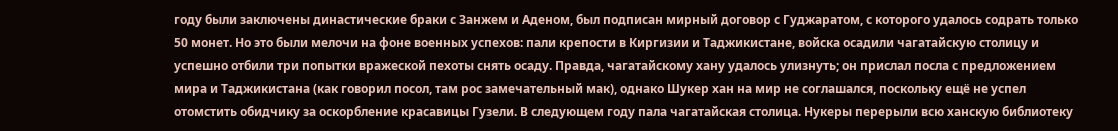году были заключены династические браки с Занжем и Аденом, был подписан мирный договор с Гуджаратом, с которого удалось содрать только 50 монет. Но это были мелочи на фоне военных успехов: пали крепости в Киргизии и Таджикистане, войска осадили чагатайскую столицу и успешно отбили три попытки вражеской пехоты снять осаду. Правда, чагатайскому хану удалось улизнуть; он прислал посла с предложением мира и Таджикистана (как говорил посол, там рос замечательный мак), однако Шукер хан на мир не соглашался, поскольку ещё не успел отомстить обидчику за оскорбление красавицы Гузели. В следующем году пала чагатайская столица. Нукеры перерыли всю ханскую библиотеку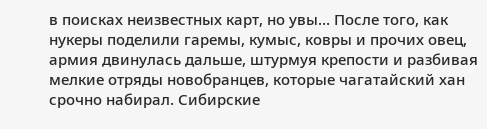в поисках неизвестных карт, но увы… После того, как нукеры поделили гаремы, кумыс, ковры и прочих овец, армия двинулась дальше, штурмуя крепости и разбивая мелкие отряды новобранцев, которые чагатайский хан срочно набирал. Сибирские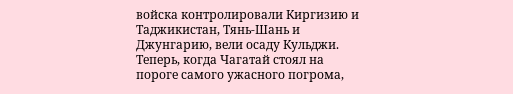войска контролировали Киргизию и Таджикистан, Тянь-Шань и Джунгарию, вели осаду Кульджи. Теперь, когда Чагатай стоял на пороге самого ужасного погрома,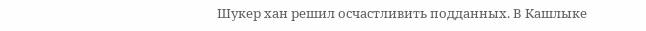Шукер хан решил осчастливить подданных. В Кашлыке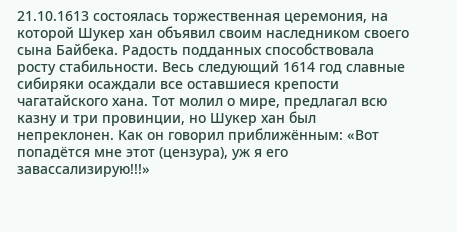21.10.1613 состоялась торжественная церемония, на которой Шукер хан объявил своим наследником своего сына Байбека. Радость подданных способствовала росту стабильности. Весь следующий 1614 год славные сибиряки осаждали все оставшиеся крепости чагатайского хана. Тот молил о мире, предлагал всю казну и три провинции, но Шукер хан был непреклонен. Как он говорил приближённым: «Вот попадётся мне этот (цензура), уж я его завассализирую!!!»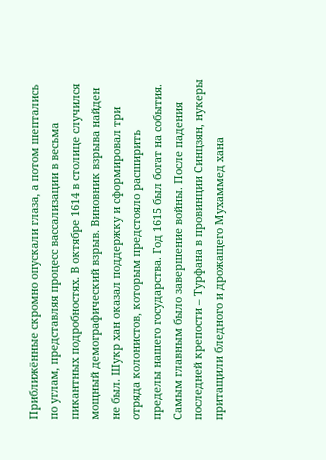Приближённые скромно опускали глаза, а потом шептались по углам, представляя процесс вассализации в весьма пикантных подробностях. В октябре 1614 в столице случился мощный демографический взрыв. Виновник взрыва найден не был. Шукр хан оказал поддержку и сформировал три отряда колонистов, которым предстояло расширить пределы нашего государства. Год 1615 был богат на события. Самым главным было завершение войны. После падения последней крепости – Турфана в провинции Синцзян, нукеры притащили бледного и дрожащего Мухаммед хана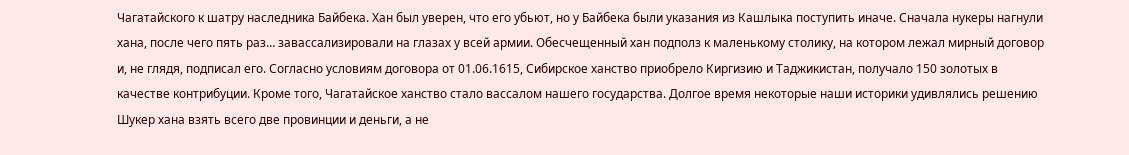Чагатайского к шатру наследника Байбека. Хан был уверен, что его убьют, но у Байбека были указания из Кашлыка поступить иначе. Сначала нукеры нагнули хана, после чего пять раз… завассализировали на глазах у всей армии. Обесчещенный хан подполз к маленькому столику, на котором лежал мирный договор и, не глядя, подписал его. Согласно условиям договора от 01.06.1615, Сибирское ханство приобрело Киргизию и Таджикистан, получало 150 золотых в качестве контрибуции. Кроме того, Чагатайское ханство стало вассалом нашего государства. Долгое время некоторые наши историки удивлялись решению Шукер хана взять всего две провинции и деньги, а не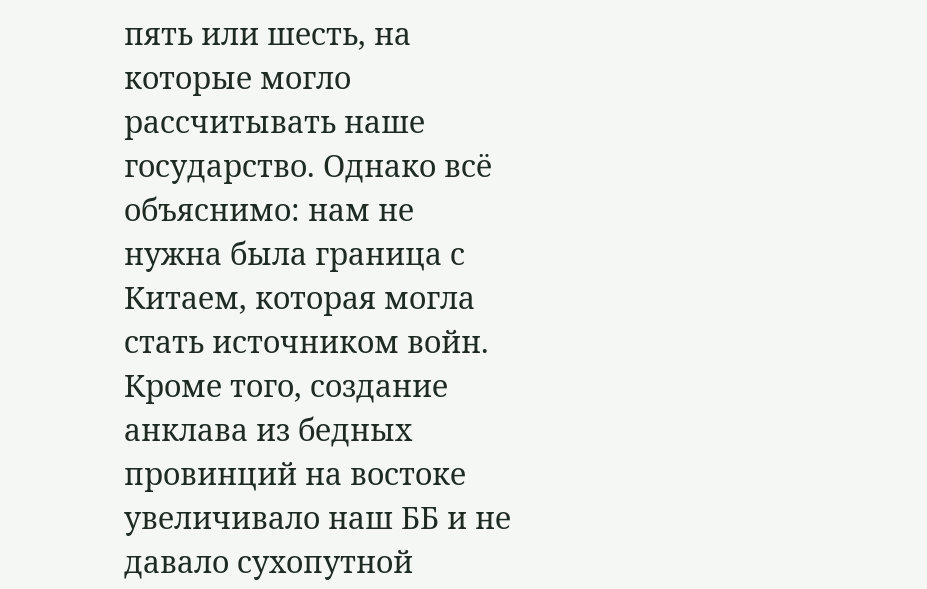пять или шесть, на которые могло рассчитывать наше государство. Однако всё объяснимо: нам не нужна была граница с Китаем, которая могла стать источником войн. Кроме того, создание анклава из бедных провинций на востоке увеличивало наш ББ и не давало сухопутной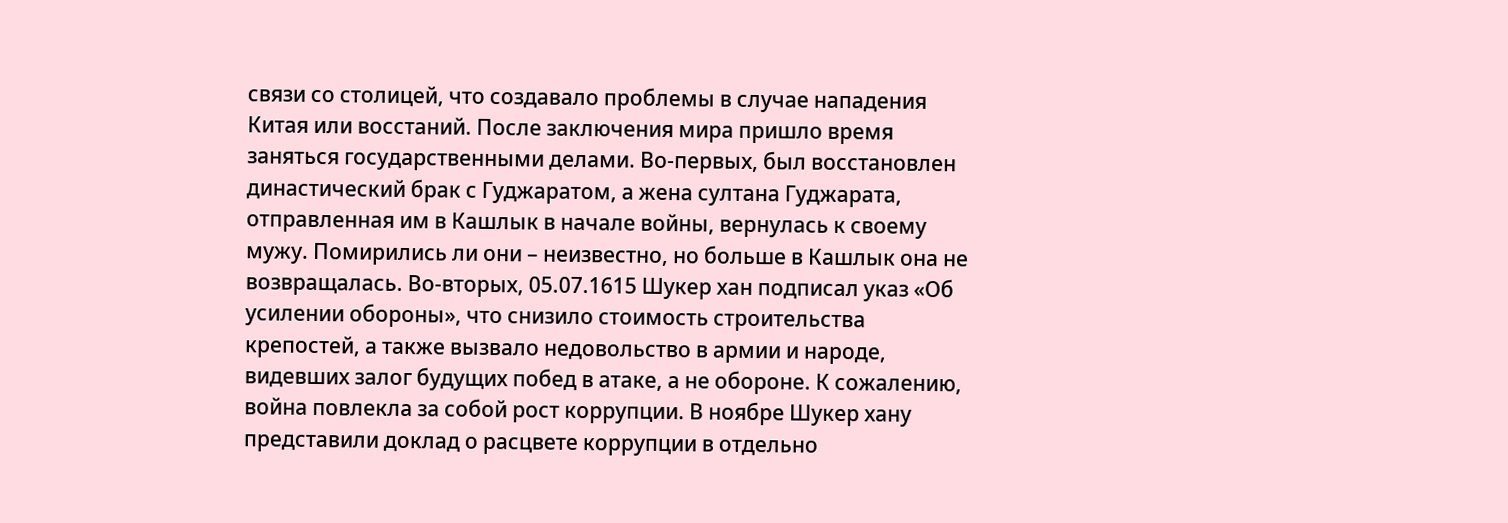связи со столицей, что создавало проблемы в случае нападения Китая или восстаний. После заключения мира пришло время заняться государственными делами. Во-первых, был восстановлен династический брак с Гуджаратом, а жена султана Гуджарата, отправленная им в Кашлык в начале войны, вернулась к своему мужу. Помирились ли они – неизвестно, но больше в Кашлык она не возвращалась. Во-вторых, 05.07.1615 Шукер хан подписал указ «Об усилении обороны», что снизило стоимость строительства крепостей, а также вызвало недовольство в армии и народе, видевших залог будущих побед в атаке, а не обороне. К сожалению, война повлекла за собой рост коррупции. В ноябре Шукер хану представили доклад о расцвете коррупции в отдельно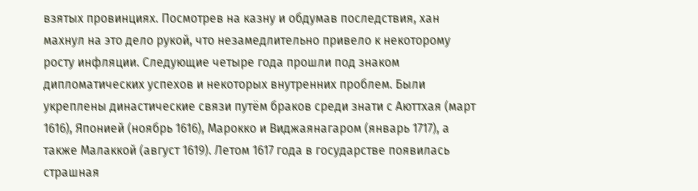взятых провинциях. Посмотрев на казну и обдумав последствия, хан махнул на это дело рукой, что незамедлительно привело к некоторому росту инфляции. Следующие четыре года прошли под знаком дипломатических успехов и некоторых внутренних проблем. Были укреплены династические связи путём браков среди знати с Аюттхая (март 1616), Японией (ноябрь 1616), Марокко и Виджаянагаром (январь 1717), а также Малаккой (август 1619). Летом 1617 года в государстве появилась страшная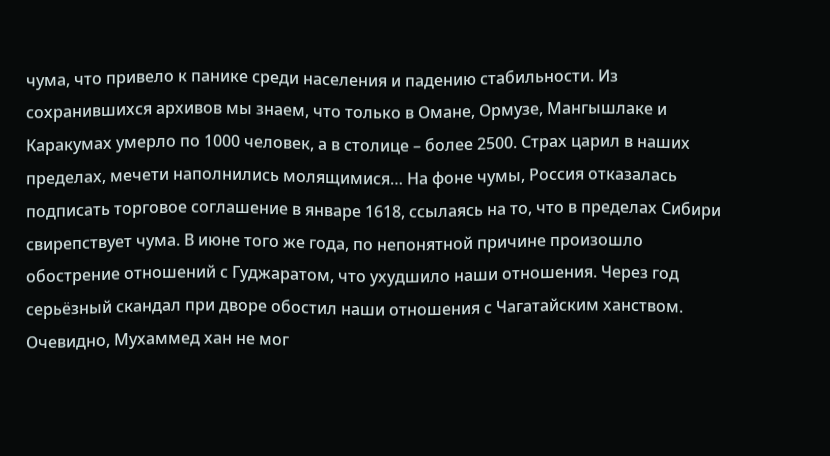чума, что привело к панике среди населения и падению стабильности. Из сохранившихся архивов мы знаем, что только в Омане, Ормузе, Мангышлаке и Каракумах умерло по 1000 человек, а в столице – более 2500. Страх царил в наших пределах, мечети наполнились молящимися… На фоне чумы, Россия отказалась подписать торговое соглашение в январе 1618, ссылаясь на то, что в пределах Сибири свирепствует чума. В июне того же года, по непонятной причине произошло обострение отношений с Гуджаратом, что ухудшило наши отношения. Через год серьёзный скандал при дворе обостил наши отношения с Чагатайским ханством. Очевидно, Мухаммед хан не мог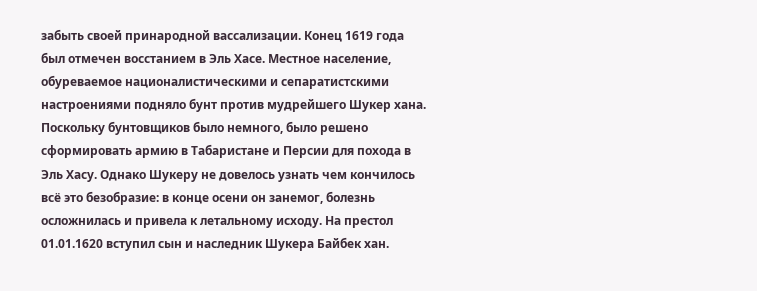забыть своей принародной вассализации. Конец 1619 года был отмечен восстанием в Эль Хасе. Местное население, обуреваемое националистическими и сепаратистскими настроениями подняло бунт против мудрейшего Шукер хана. Поскольку бунтовщиков было немного, было решено сформировать армию в Табаристане и Персии для похода в Эль Хасу. Однако Шукеру не довелось узнать чем кончилось всё это безобразие: в конце осени он занемог, болезнь осложнилась и привела к летальному исходу. На престол 01.01.1620 вступил сын и наследник Шукера Байбек хан.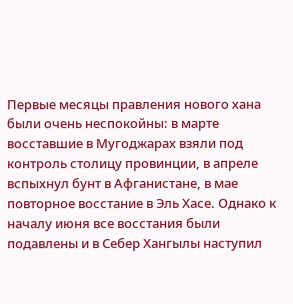Первые месяцы правления нового хана были очень неспокойны: в марте восставшие в Мугоджарах взяли под контроль столицу провинции, в апреле вспыхнул бунт в Афганистане, в мае повторное восстание в Эль Хасе. Однако к началу июня все восстания были подавлены и в Себер Хангылы наступил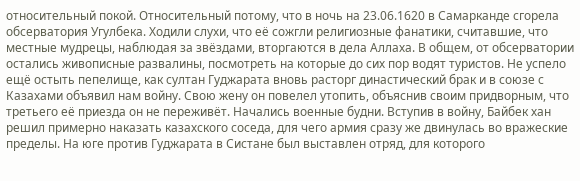относительный покой. Относительный потому, что в ночь на 23.06.1620 в Самарканде сгорела обсерватория Угулбека. Ходили слухи, что её сожгли религиозные фанатики, считавшие, что местные мудрецы, наблюдая за звёздами, вторгаются в дела Аллаха. В общем, от обсерватории остались живописные развалины, посмотреть на которые до сих пор водят туристов. Не успело ещё остыть пепелище, как султан Гуджарата вновь расторг династический брак и в союзе с Казахами объявил нам войну. Свою жену он повелел утопить, объяснив своим придворным, что третьего её приезда он не переживёт. Начались военные будни. Вступив в войну, Байбек хан решил примерно наказать казахского соседа, для чего армия сразу же двинулась во вражеские пределы. На юге против Гуджарата в Систане был выставлен отряд, для которого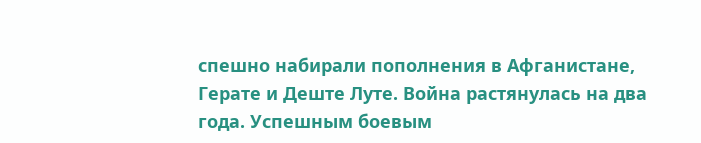спешно набирали пополнения в Афганистане, Герате и Деште Луте. Война растянулась на два года. Успешным боевым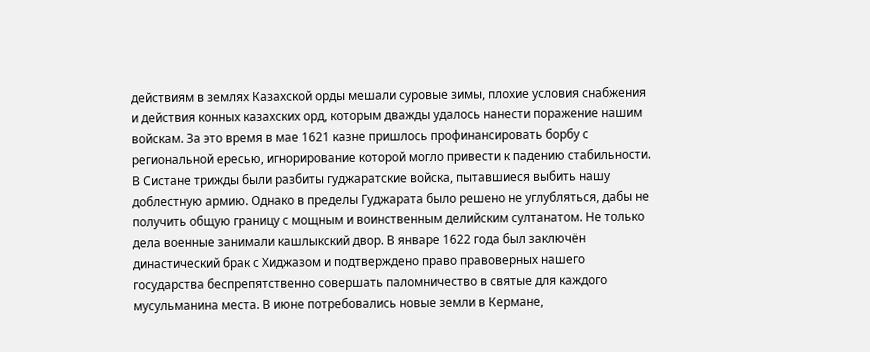действиям в землях Казахской орды мешали суровые зимы, плохие условия снабжения и действия конных казахских орд, которым дважды удалось нанести поражение нашим войскам. За это время в мае 1621 казне пришлось профинансировать борбу с региональной ересью, игнорирование которой могло привести к падению стабильности. В Систане трижды были разбиты гуджаратские войска, пытавшиеся выбить нашу доблестную армию. Однако в пределы Гуджарата было решено не углубляться, дабы не получить общую границу с мощным и воинственным делийским султанатом. Не только дела военные занимали кашлыкский двор. В январе 1622 года был заключён династический брак с Хиджазом и подтверждено право правоверных нашего государства беспрепятственно совершать паломничество в святые для каждого мусульманина места. В июне потребовались новые земли в Кермане,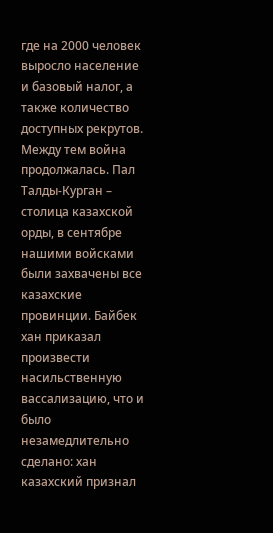где на 2000 человек выросло население и базовый налог, а также количество доступных рекрутов. Между тем война продолжалась. Пал Талды-Курган – столица казахской орды, в сентябре нашими войсками были захвачены все казахские провинции. Байбек хан приказал произвести насильственную вассализацию, что и было незамедлительно сделано: хан казахский признал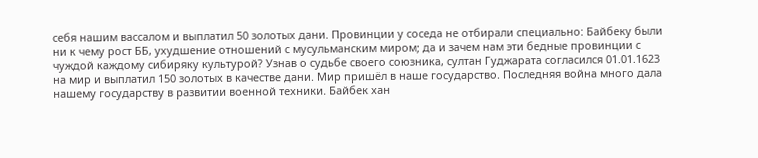себя нашим вассалом и выплатил 50 золотых дани. Провинции у соседа не отбирали специально: Байбеку были ни к чему рост ББ, ухудшение отношений с мусульманским миром; да и зачем нам эти бедные провинции с чуждой каждому сибиряку культурой? Узнав о судьбе своего союзника, султан Гуджарата согласился 01.01.1623 на мир и выплатил 150 золотых в качестве дани. Мир пришёл в наше государство. Последняя война много дала нашему государству в развитии военной техники. Байбек хан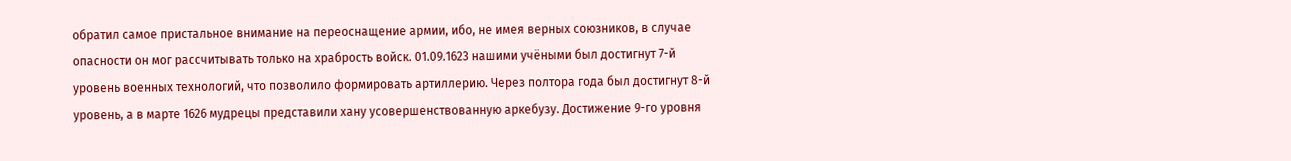обратил самое пристальное внимание на переоснащение армии, ибо, не имея верных союзников, в случае опасности он мог рассчитывать только на храбрость войск. 01.09.1623 нашими учёными был достигнут 7-й уровень военных технологий, что позволило формировать артиллерию. Через полтора года был достигнут 8-й уровень, а в марте 1626 мудрецы представили хану усовершенствованную аркебузу. Достижение 9-го уровня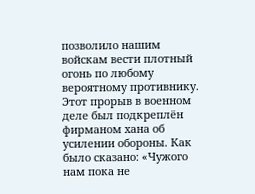позволило нашим войскам вести плотный огонь по любому вероятному противнику. Этот прорыв в военном деле был подкреплён фирманом хана об усилении обороны. Как было сказано: «Чужого нам пока не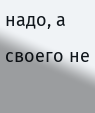надо, а своего не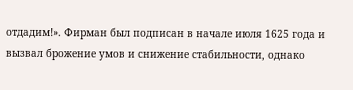отдадим!». Фирман был подписан в начале июля 1625 года и вызвал брожение умов и снижение стабильности, однако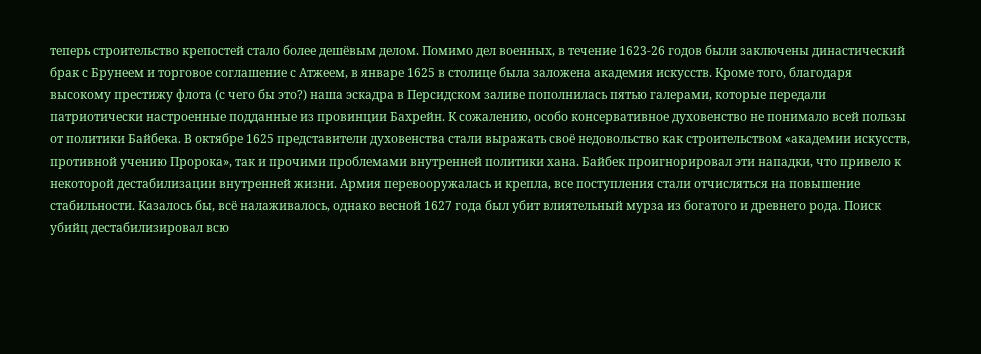теперь строительство крепостей стало более дешёвым делом. Помимо дел военных, в течение 1623-26 годов были заключены династический брак с Брунеем и торговое соглашение с Атжеем, в январе 1625 в столице была заложена академия искусств. Кроме того, благодаря высокому престижу флота (с чего бы это?) наша эскадра в Персидском заливе пополнилась пятью галерами, которые передали патриотически настроенные подданные из провинции Бахрейн. К сожалению, особо консервативное духовенство не понимало всей пользы от политики Байбека. В октябре 1625 представители духовенства стали выражать своё недовольство как строительством «академии искусств, противной учению Пророка», так и прочими проблемами внутренней политики хана. Байбек проигнорировал эти нападки, что привело к некоторой дестабилизации внутренней жизни. Армия перевооружалась и крепла, все поступления стали отчисляться на повышение стабильности. Казалось бы, всё налаживалось, однако весной 1627 года был убит влиятельный мурза из богатого и древнего рода. Поиск убийц дестабилизировал всю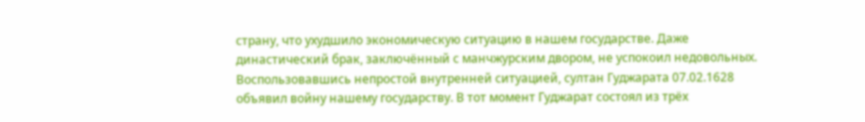страну, что ухудшило экономическую ситуацию в нашем государстве. Даже династический брак, заключённый с манчжурским двором, не успокоил недовольных. Воспользовавшись непростой внутренней ситуацией, султан Гуджарата 07.02.1628 объявил войну нашему государству. В тот момент Гуджарат состоял из трёх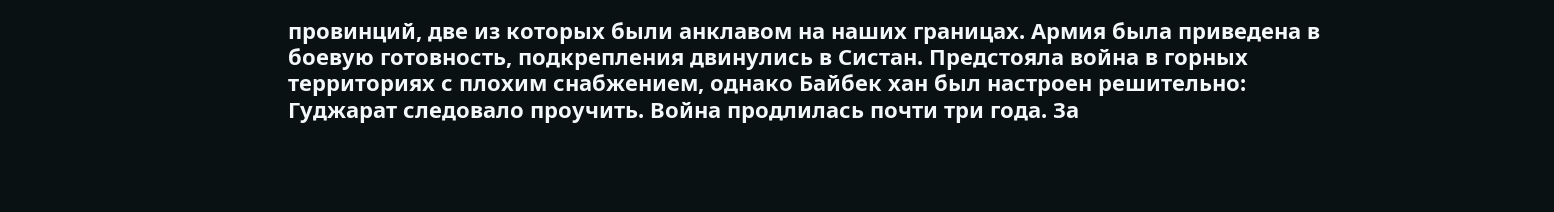провинций, две из которых были анклавом на наших границах. Армия была приведена в боевую готовность, подкрепления двинулись в Систан. Предстояла война в горных территориях с плохим снабжением, однако Байбек хан был настроен решительно: Гуджарат следовало проучить. Война продлилась почти три года. За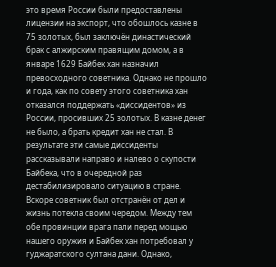это время России были предоставлены лицензии на экспорт, что обошлось казне в 75 золотых, был заключён династический брак с алжирским правящим домом, а в январе 1629 Байбек хан назначил превосходного советника. Однако не прошло и года, как по совету этого советника хан отказался поддержать «диссидентов» из России, просивших 25 золотых. В казне денег не было, а брать кредит хан не стал. В результате эти самые диссиденты рассказывали направо и налево о скупости Байбека, что в очередной раз дестабилизировало ситуацию в стране. Вскоре советник был отстранён от дел и жизнь потекла своим чередом. Между тем обе провинции врага пали перед мощью нашего оружия и Байбек хан потребовал у гуджаратского султана дани. Однако,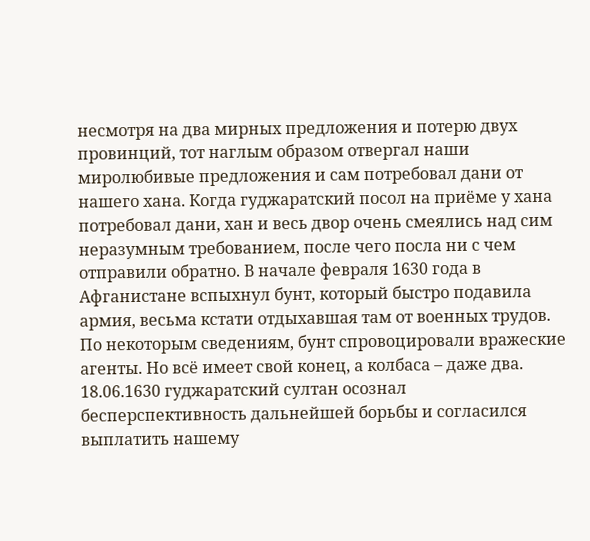несмотря на два мирных предложения и потерю двух провинций, тот наглым образом отвергал наши миролюбивые предложения и сам потребовал дани от нашего хана. Когда гуджаратский посол на приёме у хана потребовал дани, хан и весь двор очень смеялись над сим неразумным требованием, после чего посла ни с чем отправили обратно. В начале февраля 1630 года в Афганистане вспыхнул бунт, который быстро подавила армия, весьма кстати отдыхавшая там от военных трудов. По некоторым сведениям, бунт спровоцировали вражеские агенты. Но всё имеет свой конец, а колбаса – даже два. 18.06.1630 гуджаратский султан осознал бесперспективность дальнейшей борьбы и согласился выплатить нашему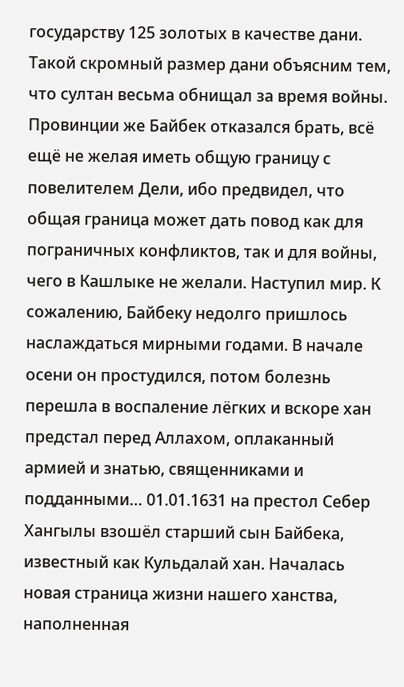государству 125 золотых в качестве дани. Такой скромный размер дани объясним тем, что султан весьма обнищал за время войны. Провинции же Байбек отказался брать, всё ещё не желая иметь общую границу с повелителем Дели, ибо предвидел, что общая граница может дать повод как для пограничных конфликтов, так и для войны, чего в Кашлыке не желали. Наступил мир. К сожалению, Байбеку недолго пришлось наслаждаться мирными годами. В начале осени он простудился, потом болезнь перешла в воспаление лёгких и вскоре хан предстал перед Аллахом, оплаканный армией и знатью, священниками и подданными… 01.01.1631 на престол Себер Хангылы взошёл старший сын Байбека, известный как Кульдалай хан. Началась новая страница жизни нашего ханства, наполненная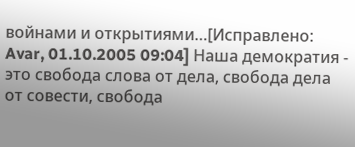войнами и открытиями…[Исправлено: Avar, 01.10.2005 09:04] Наша демократия - это свобода слова от дела, свобода дела от совести, свобода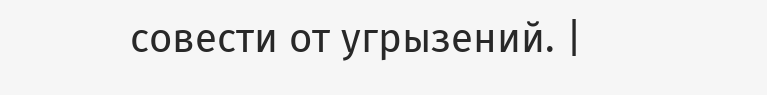совести от угрызений. |